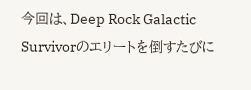今回は、Deep Rock Galactic Survivorのエリートを倒すたびに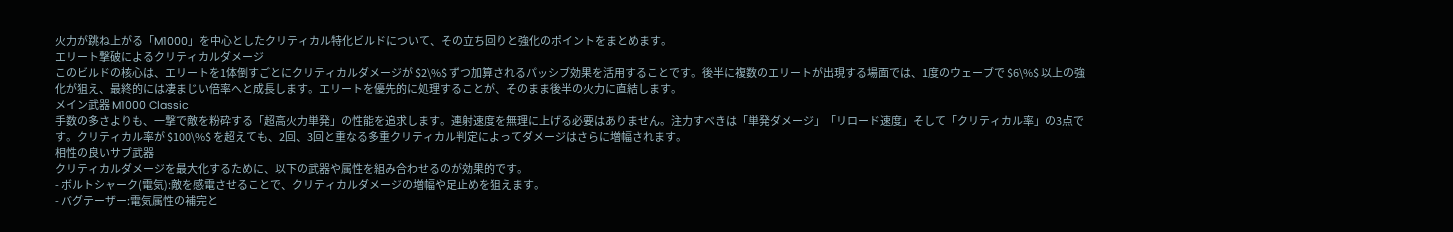火力が跳ね上がる「M1000」を中心としたクリティカル特化ビルドについて、その立ち回りと強化のポイントをまとめます。
エリート撃破によるクリティカルダメージ
このビルドの核心は、エリートを1体倒すごとにクリティカルダメージが $2\%$ ずつ加算されるパッシブ効果を活用することです。後半に複数のエリートが出現する場面では、1度のウェーブで $6\%$ 以上の強化が狙え、最終的には凄まじい倍率へと成長します。エリートを優先的に処理することが、そのまま後半の火力に直結します。
メイン武器 M1000 Classic
手数の多さよりも、一撃で敵を粉砕する「超高火力単発」の性能を追求します。連射速度を無理に上げる必要はありません。注力すべきは「単発ダメージ」「リロード速度」そして「クリティカル率」の3点です。クリティカル率が $100\%$ を超えても、2回、3回と重なる多重クリティカル判定によってダメージはさらに増幅されます。
相性の良いサブ武器
クリティカルダメージを最大化するために、以下の武器や属性を組み合わせるのが効果的です。
- ボルトシャーク(電気):敵を感電させることで、クリティカルダメージの増幅や足止めを狙えます。
- バグテーザー:電気属性の補完と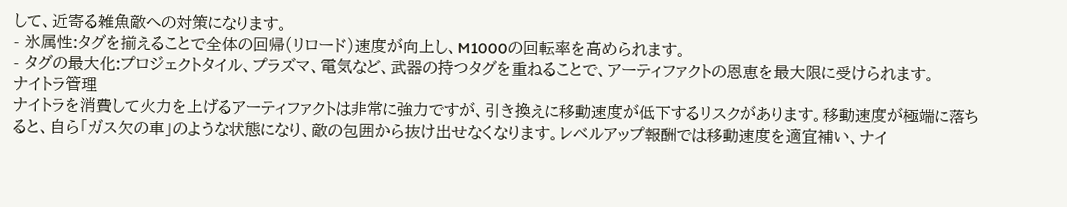して、近寄る雑魚敵への対策になります。
- 氷属性:タグを揃えることで全体の回帰(リロード)速度が向上し、M1000の回転率を高められます。
- タグの最大化:プロジェクトタイル、プラズマ、電気など、武器の持つタグを重ねることで、アーティファクトの恩恵を最大限に受けられます。
ナイトラ管理
ナイトラを消費して火力を上げるアーティファクトは非常に強力ですが、引き換えに移動速度が低下するリスクがあります。移動速度が極端に落ちると、自ら「ガス欠の車」のような状態になり、敵の包囲から抜け出せなくなります。レベルアップ報酬では移動速度を適宜補い、ナイ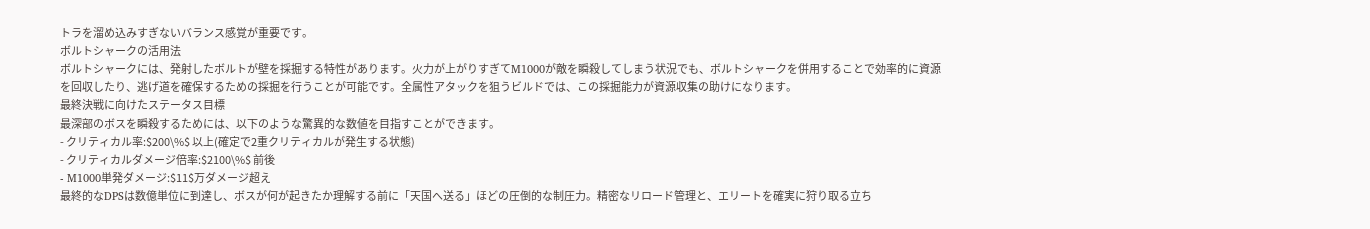トラを溜め込みすぎないバランス感覚が重要です。
ボルトシャークの活用法
ボルトシャークには、発射したボルトが壁を採掘する特性があります。火力が上がりすぎてM1000が敵を瞬殺してしまう状況でも、ボルトシャークを併用することで効率的に資源を回収したり、逃げ道を確保するための採掘を行うことが可能です。全属性アタックを狙うビルドでは、この採掘能力が資源収集の助けになります。
最終決戦に向けたステータス目標
最深部のボスを瞬殺するためには、以下のような驚異的な数値を目指すことができます。
- クリティカル率:$200\%$ 以上(確定で2重クリティカルが発生する状態)
- クリティカルダメージ倍率:$2100\%$ 前後
- M1000単発ダメージ:$11$万ダメージ超え
最終的なDPSは数億単位に到達し、ボスが何が起きたか理解する前に「天国へ送る」ほどの圧倒的な制圧力。精密なリロード管理と、エリートを確実に狩り取る立ち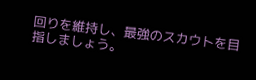回りを維持し、最強のスカウトを目指しましょう。